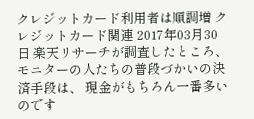クレジットカード利用者は順調増 クレジットカード関連 2017年03月30日 楽天リサーチが調査したところ、 モニターの人たちの普段づかいの決済手段は、 現金がもちろん一番多いのです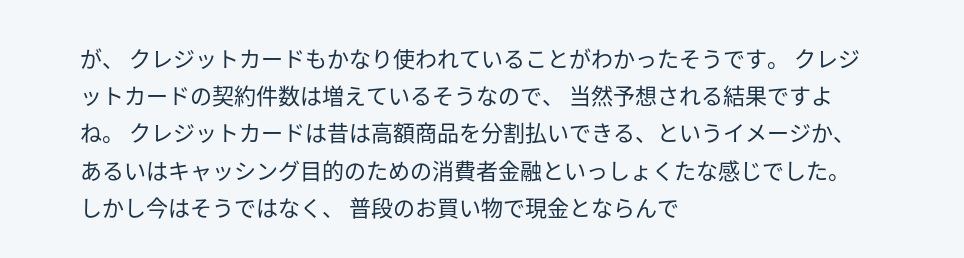が、 クレジットカードもかなり使われていることがわかったそうです。 クレジットカードの契約件数は増えているそうなので、 当然予想される結果ですよね。 クレジットカードは昔は高額商品を分割払いできる、というイメージか、 あるいはキャッシング目的のための消費者金融といっしょくたな感じでした。 しかし今はそうではなく、 普段のお買い物で現金とならんで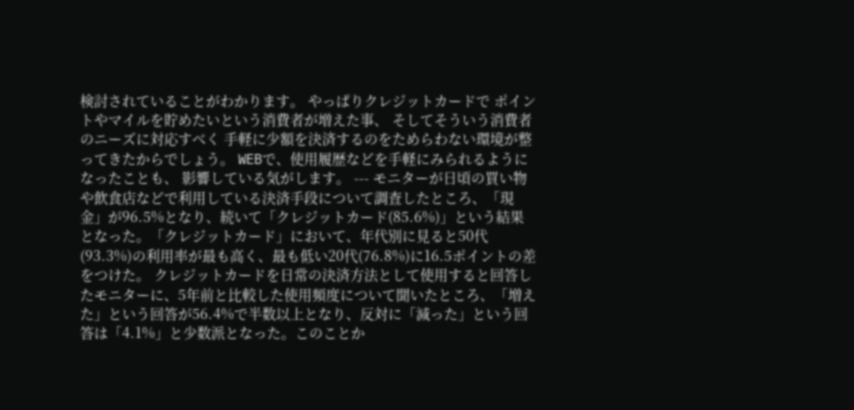検討されていることがわかります。 やっぱりクレジットカードで ポイントやマイルを貯めたいという消費者が増えた事、 そしてそういう消費者のニーズに対応すべく 手軽に少額を決済するのをためらわない環境が整ってきたからでしょう。 WEBで、使用履歴などを手軽にみられるようになったことも、 影響している気がします。 --- モニターが日頃の買い物や飲食店などで利用している決済手段について調査したところ、「現金」が96.5%となり、続いて「クレジットカード(85.6%)」という結果となった。「クレジットカード」において、年代別に見ると50代(93.3%)の利用率が最も高く、最も低い20代(76.8%)に16.5ポイントの差をつけた。 クレジットカードを日常の決済方法として使用すると回答したモニターに、5年前と比較した使用頻度について聞いたところ、「増えた」という回答が56.4%で半数以上となり、反対に「減った」という回答は「4.1%」と少数派となった。このことか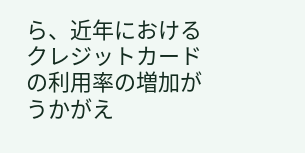ら、近年におけるクレジットカードの利用率の増加がうかがえ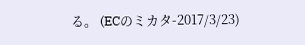る。 (ECのミカタ-2017/3/23)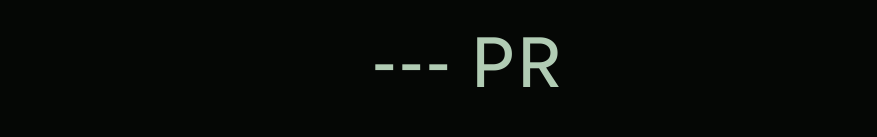--- PR